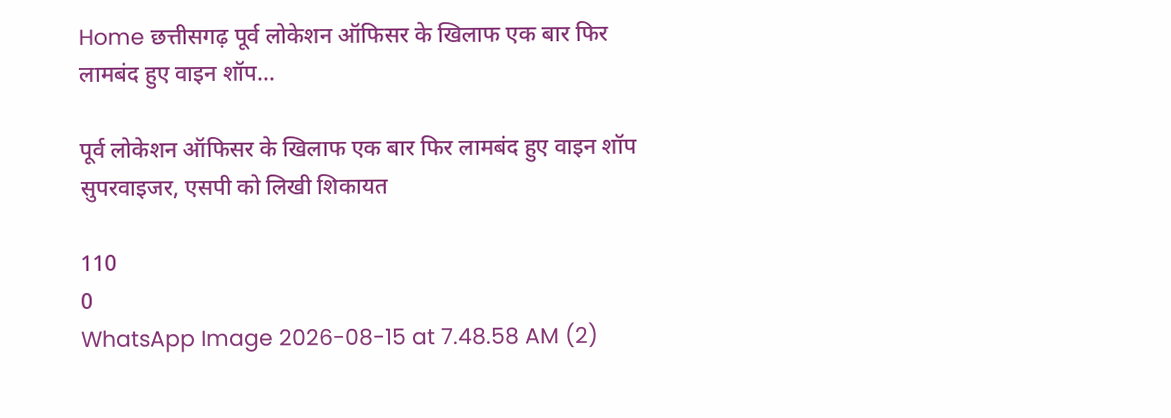Home छत्तीसगढ़ पूर्व लोकेशन ऑफिसर के खिलाफ एक बार फिर लामबंद हुए वाइन शॉप...

पूर्व लोकेशन ऑफिसर के खिलाफ एक बार फिर लामबंद हुए वाइन शॉप सुपरवाइजर, एसपी को लिखी शिकायत

110
0
WhatsApp Image 2026-08-15 at 7.48.58 AM (2)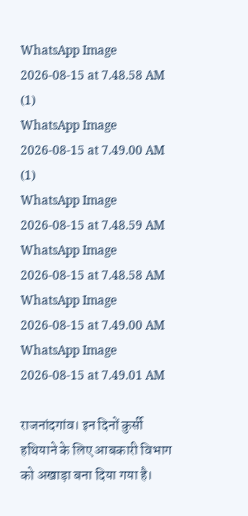WhatsApp Image 2026-08-15 at 7.48.58 AM (1)
WhatsApp Image 2026-08-15 at 7.49.00 AM (1)
WhatsApp Image 2026-08-15 at 7.48.59 AM
WhatsApp Image 2026-08-15 at 7.48.58 AM
WhatsApp Image 2026-08-15 at 7.49.00 AM
WhatsApp Image 2026-08-15 at 7.49.01 AM

राजनांदगांव। इन दिनों कुर्सी हथियाने के लिए आबकारी विभाग को अखाड़ा बना दिया गया है।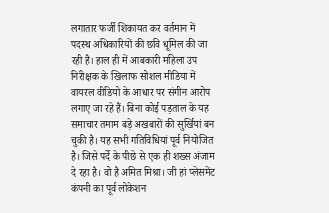लगातार फर्जी शिकायत कर वर्तमान में पदस्थ अधिकारियों की छवि धूमिल की जा रही है। हाल ही में आबकारी महिला उप निरीक्षक के खिलाफ सोशल मीडिया में वायरल वीडियो के आधार पर संगीन आरोप लगाए जा रहे हैं। बिना कोई पड़ताल के यह समाचार तमाम बड़े अखबारों की सुर्खियां बन चुकी है। यह सभी गतिविधियां पूर्व नियोजित है। जिसे पर्दे के पीछे से एक ही शख्स अंजाम दे रहा है। वो है अमित मिश्रा। जी हां प्लेसमेंट कंपनी का पूर्व लोकेशन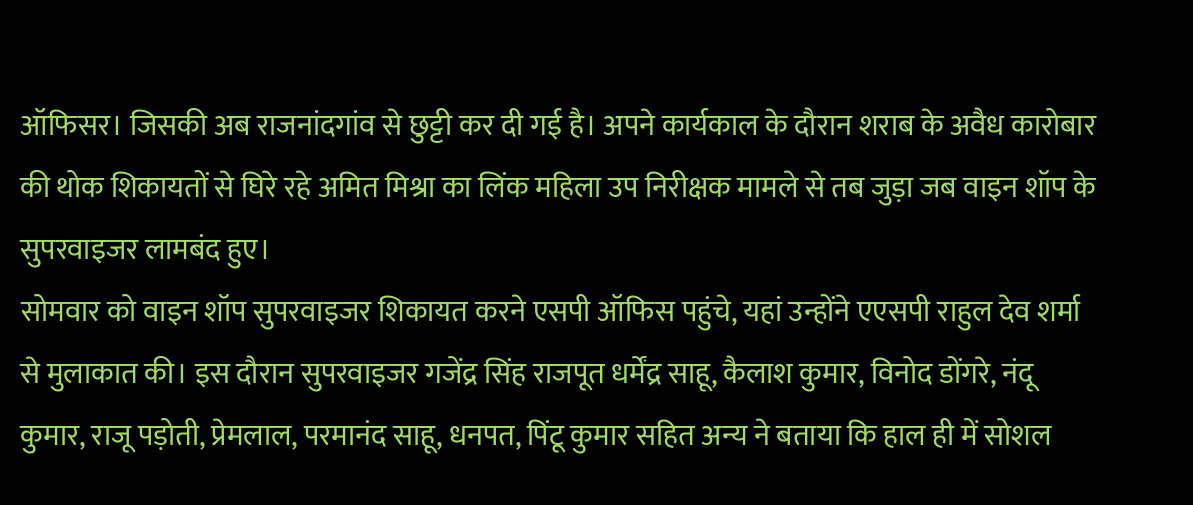ऑफिसर। जिसकी अब राजनांदगांव से छुट्टी कर दी गई है। अपने कार्यकाल के दौरान शराब के अवैध कारोबार की थोक शिकायतों से घिरे रहे अमित मिश्रा का लिंक महिला उप निरीक्षक मामले से तब जुड़ा जब वाइन शॉप के सुपरवाइजर लामबंद हुए।
सोमवार को वाइन शॉप सुपरवाइजर शिकायत करने एसपी ऑफिस पहुंचे, यहां उन्होंने एएसपी राहुल देव शर्मा से मुलाकात की। इस दौरान सुपरवाइजर गजेंद्र सिंह राजपूत धर्मेंद्र साहू, कैलाश कुमार, विनोद डोंगरे, नंदू कुमार, राजू पड़ोती, प्रेमलाल, परमानंद साहू, धनपत, पिंटू कुमार सहित अन्य ने बताया कि हाल ही में सोशल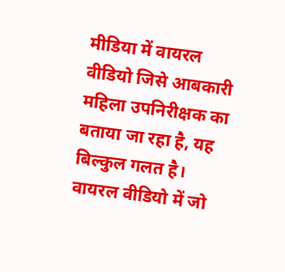मीडिया में वायरल वीडियो जिसे आबकारी महिला उपनिरीक्षक का बताया जा रहा है, यह बिल्कुल गलत है। वायरल वीडियो में जो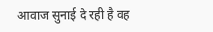आवाज सुनाई दे रही है वह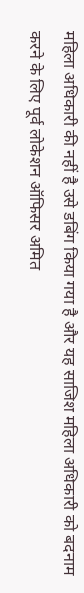महिला अधिकारी की नहीं है उसे डबिंग किया गया है और यह साजिश महिला अधिकारी को बदनाम करने के लिए पूर्व लोकेशन ऑफिसर अमित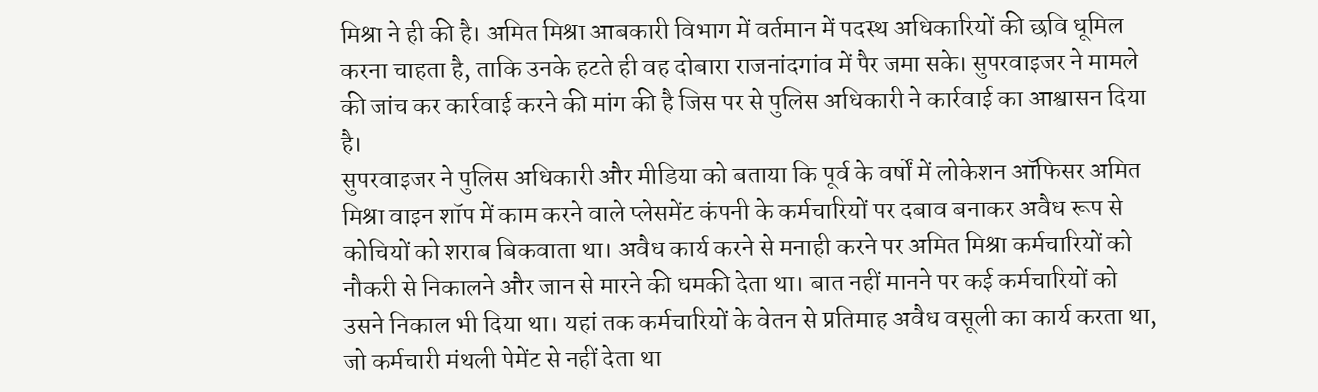मिश्रा ने ही की है। अमित मिश्रा आबकारी विभाग में वर्तमान में पदस्थ अधिकारियों की छवि धूमिल करना चाहता है, ताकि उनके हटते ही वह दोबारा राजनांदगांव में पैर जमा सके। सुपरवाइजर ने मामले की जांच कर कार्रवाई करने की मांग की है जिस पर से पुलिस अधिकारी ने कार्रवाई का आश्वासन दिया है।
सुपरवाइजर ने पुलिस अधिकारी और मीडिया को बताया कि पूर्व के वर्षों में लोकेशन ऑफिसर अमित मिश्रा वाइन शॉप में काम करने वाले प्लेसमेंट कंपनी के कर्मचारियों पर दबाव बनाकर अवैध रूप से कोचियों को शराब बिकवाता था। अवैध कार्य करने से मनाही करने पर अमित मिश्रा कर्मचारियों को नौकरी से निकालने और जान से मारने की धमकी देता था। बात नहीं मानने पर कई कर्मचारियों को उसने निकाल भी दिया था। यहां तक कर्मचारियों के वेतन से प्रतिमाह अवैध वसूली का कार्य करता था, जो कर्मचारी मंथली पेमेंट से नहीं देता था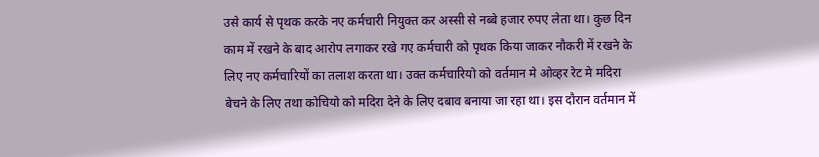उसे कार्य से पृथक करके नए कर्मचारी नियुक्त कर अस्सी से नब्बे हजार रुपए लेता था। कुछ दिन काम में रखने के बाद आरोप लगाकर रखे गए कर्मचारी को पृथक किया जाकर नौकरी में रखने के लिए नए कर्मचारियों का तलाश करता था। उक्त कर्मचारियो को वर्तमान मे ओव्हर रेट मे मदिरा बेचने के लिए तथा कोचियो को मदिरा देने के लिए दबाव बनाया जा रहा था। इस दौरान वर्तमान में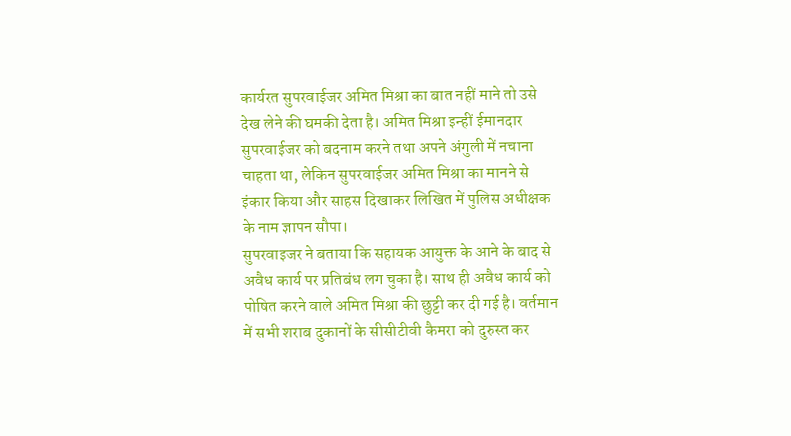कार्यरत सुपरवाईजर अमित मिश्रा का बात नहीं माने तो उसे देख लेने की घमकी देता है। अमित मिश्रा इन्हीं ईमानदार सुपरवाईजर को बदनाम करने तथा अपने अंगुली में नचाना चाहता था, लेकिन सुपरवाईजर अमित मिश्रा का मानने से इंकार किया और साहस दिखाकर लिखित में पुलिस अधीक्षक के नाम ज्ञापन सौपा।
सुपरवाइजर ने बताया कि सहायक आयुक्त के आने के बाद से अवैध कार्य पर प्रतिबंध लग चुका है। साथ ही अवैध कार्य को पोषित करने वाले अमित मिश्रा की छुट्टी कर दी गई है। वर्तमान में सभी शराब दुकानों के सीसीटीवी कैमरा को दुरुस्त कर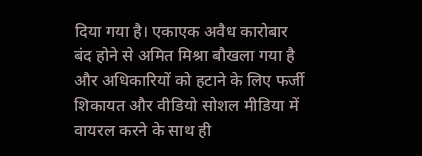दिया गया है। एकाएक अवैध कारोबार बंद होने से अमित मिश्रा बौखला गया है और अधिकारियों को हटाने के लिए फर्जी शिकायत और वीडियो सोशल मीडिया में वायरल करने के साथ ही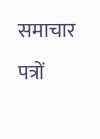समाचार पत्रों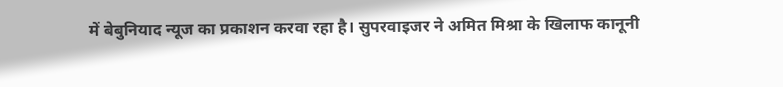में बेबुनियाद न्यूज का प्रकाशन करवा रहा है। सुपरवाइजर ने अमित मिश्रा के खिलाफ कानूनी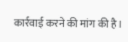कार्रवाई करने की मांग की है।